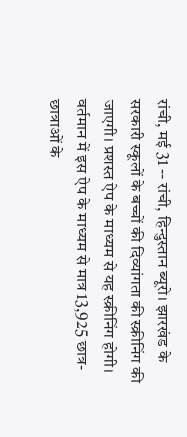रांची, मई 31 -- रांची, हिन्दुस्तान ब्यूरो। झारखंड के सरकारी स्कूलों के बच्चों की दिव्यांगता की स्क्रीनिंग की जाएगी। प्रशस्त ऐप के माध्यम से यह स्क्रीनिंग होगी। वर्तमान में इस ऐप के माध्यम से मात्र 13,925 छात्र-छात्राओं के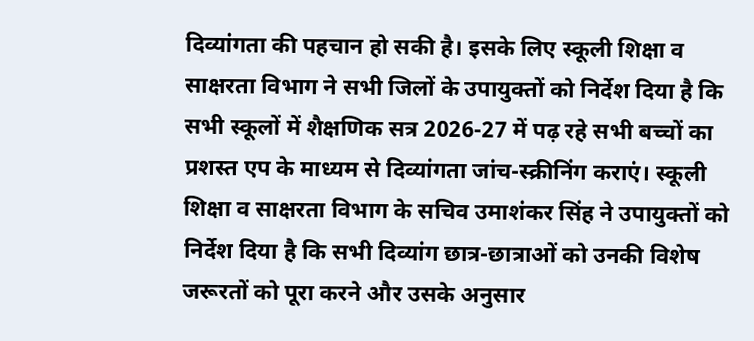दिव्यांगता की पहचान हो सकी है। इसके लिए स्कूली शिक्षा व साक्षरता विभाग ने सभी जिलों के उपायुक्तों को निर्देश दिया है कि सभी स्कूलों में शैक्षणिक सत्र 2026-27 में पढ़ रहे सभी बच्चों का प्रशस्त एप के माध्यम से दिव्यांगता जांच-स्क्रीनिंग कराएं। स्कूली शिक्षा व साक्षरता विभाग के सचिव उमाशंकर सिंह ने उपायुक्तों को निर्देश दिया है कि सभी दिव्यांग छात्र-छात्राओं को उनकी विशेष जरूरतों को पूरा करने और उसके अनुसार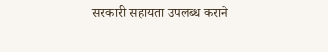सरकारी सहायता उपलब्ध कराने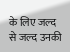के लिए जल्द से जल्द उनकी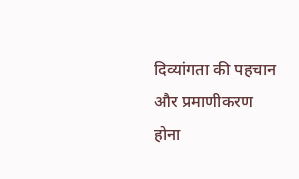दिव्यांगता की पहचान और प्रमाणीकरण होना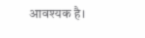आवश्यक है।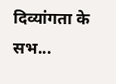दिव्यांगता के सभ...